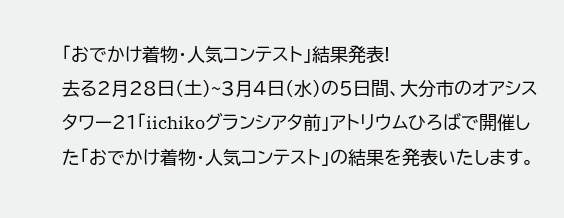「おでかけ着物・人気コンテスト」結果発表!
去る2月28日(土)~3月4日(水)の5日間、大分市のオアシスタワー21「iichikoグランシアタ前」アトリウムひろばで開催した「おでかけ着物・人気コンテスト」の結果を発表いたします。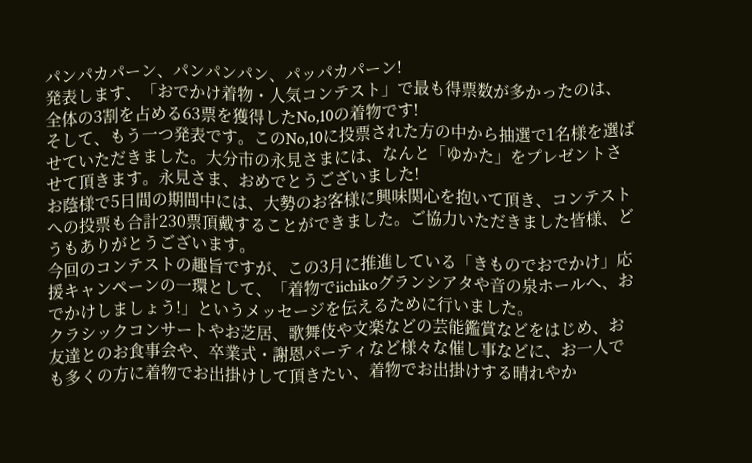パンパカパーン、パンパンパン、パッパカパーン!
発表します、「おでかけ着物・人気コンテスト」で最も得票数が多かったのは、全体の3割を占める63票を獲得したNo,10の着物です!
そして、もう一つ発表です。このNo,10に投票された方の中から抽選で1名様を選ばせていただきました。大分市の永見さまには、なんと「ゆかた」をプレゼントさせて頂きます。永見さま、おめでとうございました!
お蔭様で5日間の期間中には、大勢のお客様に興味関心を抱いて頂き、コンテストへの投票も合計230票頂戴することができました。ご協力いただきました皆様、どうもありがとうございます。
今回のコンテストの趣旨ですが、この3月に推進している「きものでおでかけ」応援キャンペーンの一環として、「着物でiichikoグランシアタや音の泉ホールへ、おでかけしましょう!」というメッセージを伝えるために行いました。
クラシックコンサートやお芝居、歌舞伎や文楽などの芸能鑑賞などをはじめ、お友達とのお食事会や、卒業式・謝恩パーティなど様々な催し事などに、お一人でも多くの方に着物でお出掛けして頂きたい、着物でお出掛けする晴れやか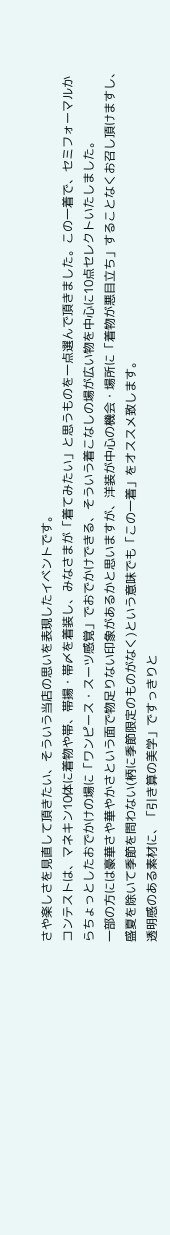さや楽しさを見直して頂きたい、そういう当店の思いを表現したイベントです。
コンテストは、マネキン10体に着物や帯、帯揚・帯〆を着装し、みなさまが「着てみたい」と思うものを一点選んで頂きました。この一着で、セミフォーマルからちょっとしたおでかけの場に「ワンピース・スーツ感覚」でおでかけできる、そういう着こなしの場が広い物を中心に10点セレクトいたしました。
一部の方には豪華さや華やかさという面で物足りない印象があるかと思いますが、洋装が中心の機会・場所に「着物が悪目立ち」することなくお召し頂けますし、 盛夏を除いて季節を問わない(柄に季節限定のものがなく)という意味でも「この一着」をオススメ致します。
透明感のある素材に、「引き算の美学」ですっきりと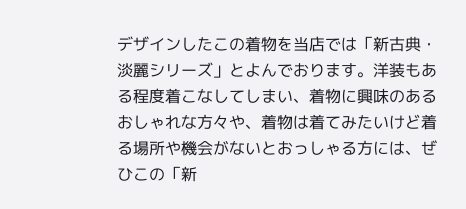デザインしたこの着物を当店では「新古典・淡麗シリーズ」とよんでおります。洋装もある程度着こなしてしまい、着物に興味のあるおしゃれな方々や、着物は着てみたいけど着る場所や機会がないとおっしゃる方には、ぜひこの「新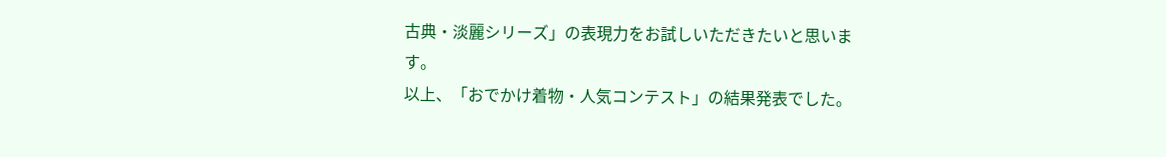古典・淡麗シリーズ」の表現力をお試しいただきたいと思います。
以上、「おでかけ着物・人気コンテスト」の結果発表でした。